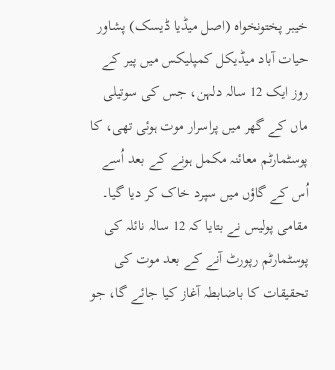خیبر پختونخواہ (اصل میڈیا ڈیسک) پشاور حیات آباد میڈیکل کمپلیکس میں پیر کے روز ایک 12 سالہ دلہن، جس کی سوتیلی ماں کے گھر میں پراسرار موت ہوئی تھی، کا پوسٹمارٹم معائنہ مکمل ہونے کے بعد اُسے اُس کے گاؤں میں سپرد خاک کر دیا گیا۔
مقامی پولیس نے بتایا کہ 12 سالہ نائلہ کی پوسٹمارٹم رپورٹ آنے کے بعد موت کی تحقیقات کا باضابطہ آغاز کیا جائے گا، جو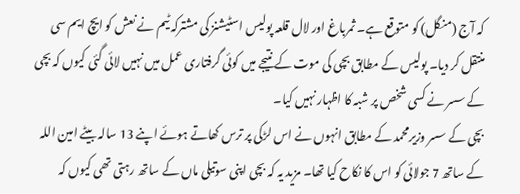کہ آج (منگل) کو متوقع ہے۔ ثمرباغ اور لال قلعہ پولیس اسٹیشنز کی مشترکہ ٹیم نے نعش کو ایچ ایم سی منتقل کر دیا۔ پولیس کے مطابق بچی کی موت کے نتیجے میں کوئی گرفتاری عمل میں نہیں لائی گئی کیوں کہ بچی کے سسر نے کسی شخص پر شبہ کا اظہار نہیں کیا۔
بچی کے سسر وزیرمحمد کے مطابق انہوں نے اس لڑکی پر ترس کھاتے ہوئے اپنے 13 سالہ بیٹے امین اللہ کے ساتھ 7 جولائی کو اس کا نکاح کیا تھا۔ مزید یہ کہ بچی اپنی سوتیلی ماں کے ساتھ رہتی تھی کیوں کہ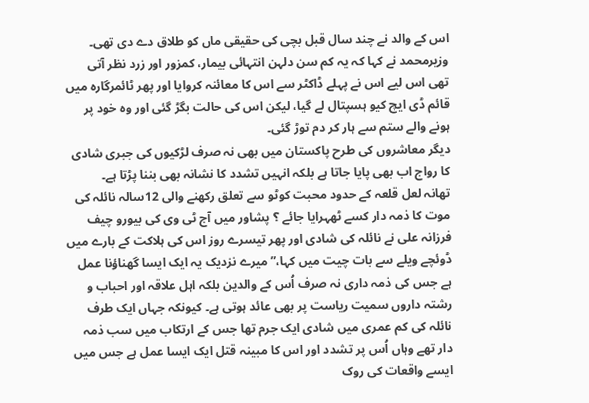اس کے والد نے چند سال قبل بچی کی حقیقی ماں کو طلاق دے دی تھی۔
وزیرمحمد نے کہا کہ یہ کم سن دلہن انتہائی بیمار، کمزور اور زرد نظر آتی تھی اس لیے اس نے پہلے ڈاکٹر سے اس کا معائنہ کروایا اور پھر ٹائمرگارہ میں قائم ڈی ایچ کیو ہسپتال لے گیا، لیکن اس کی حالت بگڑ گئی اور وہ خود پر ہونے والے ستم سے ہار کر دم توڑ گئی۔
دیگر معاشروں کی طرح پاکستان میں بھی نہ صرف لڑکیوں کی جبری شادی کا رواج اب بھی پایا جاتا ہے بلکہ انہیں تشدد کا نشانہ بھی بننا پڑتا ہے۔
تھانہ لعل قلعہ کے حدود محبت کوٹو سے تعلق رکھنے والی 12سالہ نائلہ کی موت کا ذمہ دار کسے ٹھہرایا جائے ؟ پشاور میں آج ٹی وی کی بیورو چیف فرزانہ علی نے نائلہ کی شادی اور پھر تیسرے روز اس کی ہلاکت کے بارے میں ڈوئچے ویلے سے بات چیت میں کہا،” میرے نزدیک یہ ایک ایسا گھناؤنا عمل ہے جس کی ذمہ داری نہ صرف اُس کے والدین بلکہ اہل علاقہ اور احباب و رشتہ داروں سمیت ریاست پر بھی عائد ہوتی ہے۔ کیونکہ جہاں ایک طرف نائلہ کی کم عمری میں شادی ایک جرم تھا جس کے ارتکاب میں سب ذمہ دار تھے وہاں اُس پر تشدد اور اس کا مبینہ قتل ایک ایسا عمل ہے جس میں ایسے واقعات کی روک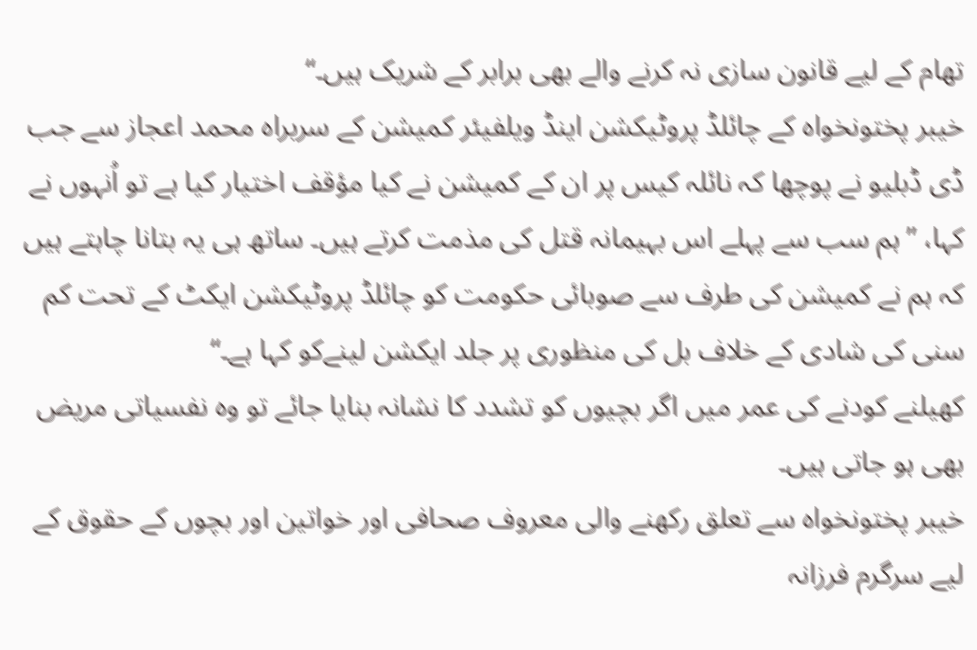تھام کے لیے قانون سازی نہ کرنے والے بھی برابر کے شریک ہیں۔‘‘
خیبر پختونخواہ کے چائلڈ پروٹیکشن اینڈ ویلفیئر کمیشن کے سربراہ محمد اعجاز سے جب ڈی ڈبلیو نے پوچھا کہ نائلہ کیس پر ان کے کمیشن نے کیا مؤقف اختیار کیا ہے تو اُنہوں نے کہا، ”ہم سب سے پہلے اس بہیمانہ قتل کی مذمت کرتے ہیں۔ ساتھ ہی یہ بتانا چاہتے ہیں کہ ہم نے کمیشن کی طرف سے صوبائی حکومت کو چائلڈ پروٹیکشن ایکٹ کے تحت کم سنی کی شادی کے خلاف بل کی منظوری پر جلد ایکشن لینےکو کہا ہے۔‘‘
کھیلنے کودنے کی عمر میں اگر بچیوں کو تشدد کا نشانہ بنایا جائے تو وہ نفسیاتی مریض بھی ہو جاتی ہیں۔
خیبر پختونخواہ سے تعلق رکھنے والی معروف صحافی اور خواتین اور بچوں کے حقوق کے لیے سرگرم فرزانہ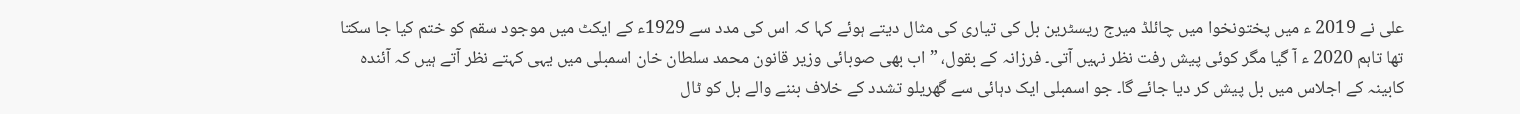علی نے 2019 ء میں پختونخوا میں چائلڈ میرج ریسٹرین بل کی تیاری کی مثال دیتے ہوئے کہا کہ اس کی مدد سے 1929ء کے ایکٹ میں موجود سقم کو ختم کیا جا سکتا تھا تاہم 2020 ء آ گیا مگر کوئی پیش رفت نظر نہیں آتی۔ فرزانہ کے بقول، ”اب بھی صوبائی وزیر قانون محمد سلطان خان اسمبلی میں یہی کہتے نظر آتے ہیں کہ آئندہ کابینہ کے اجلاس میں بل پیش کر دیا جائے گا۔ جو اسمبلی ایک دہائی سے گھریلو تشدد کے خلاف بننے والے بل کو ٹال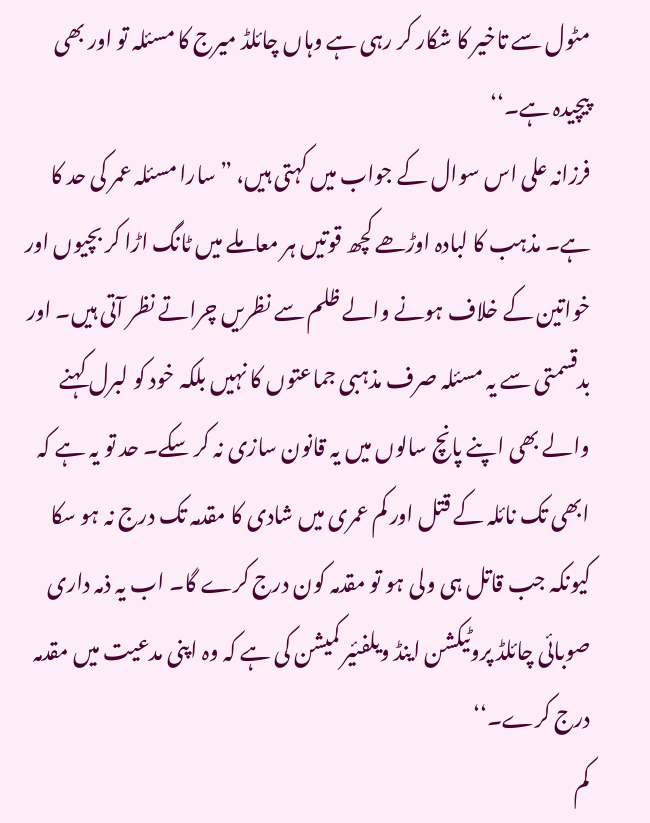مٹول سے تاخیر کا شکار کر رہی ہے وہاں چائلڈ میرج کا مسئلہ تو اور بھی پیچیدہ ہے۔‘‘
فرزانہ علی اس سوال کے جواب میں کہتی ہیں، ”سارا مسئلہ عمر کی حد کا ہے۔ مذہب کا لبادہ اوڑھے کچھ قوتیں ہر معاملے میں ٹانگ اڑا کر بچیوں اور خواتین کے خلاف ہونے والے ظلم سے نظریں چراتے نظر آتی ہیں۔ اور بدقسمتی سے یہ مسئلہ صرف مذہبی جماعتوں کا نہیں بلکہ خود کو لبرل کہنے والے بھی اپنے پانچ سالوں میں یہ قانون سازی نہ کر سکے۔ حد تو یہ ہے کہ ابھی تک نائلہ کے قتل اور کم عمری میں شادی کا مقدمہ تک درج نہ ہو سکا کیونکہ جب قاتل ہی ولی ہو تو مقدمہ کون درج کرے گا۔ اب یہ ذمہ داری صوبائی چائلڈ پروٹیکشن اینڈ ویلفئیر کمیشن کی ہے کہ وہ اپنی مدعیت میں مقدمہ درج کرے۔‘‘
کم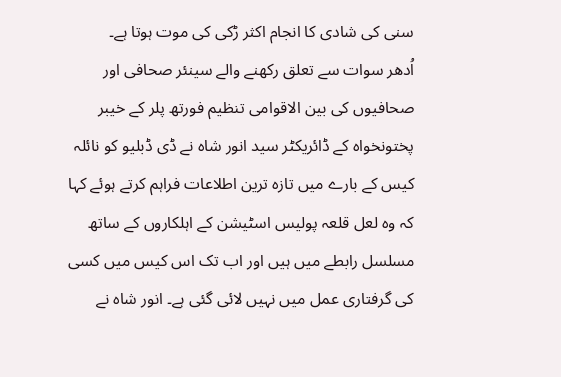سنی کی شادی کا انجام اکثر ڑکی کی موت ہوتا ہے۔
اُدھر سوات سے تعلق رکھنے والے سینئر صحافی اور صحافیوں کی بین الاقوامی تنظیم فورتھ پلر کے خیبر پختونخواہ کے ڈائریکٹر سید انور شاہ نے ڈی ڈبلیو کو نائلہ کیس کے بارے میں تازہ ترین اطلاعات فراہم کرتے ہوئے کہا کہ وہ لعل قلعہ پولیس اسٹیشن کے اہلکاروں کے ساتھ مسلسل رابطے میں ہیں اور اب تک اس کیس میں کسی کی گرفتاری عمل میں نہیں لائی گئی ہے۔ انور شاہ نے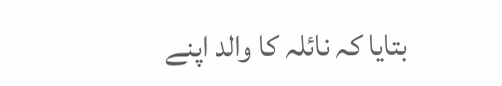بتایا کہ نائلہ کا والد اپنے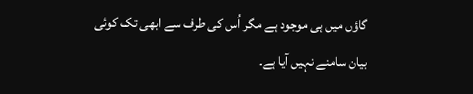گاؤں میں ہی موجود ہے مگر اُس کی طرف سے ابھی تک کوئی بیان سامنے نہیں آیا ہے۔